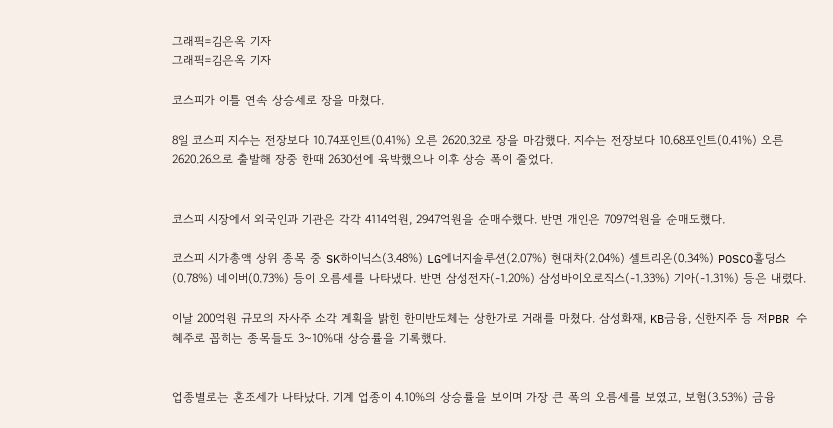그래픽=김은옥 기자
그래픽=김은옥 기자

코스피가 이틀 연속 상승세로 장을 마쳤다.

8일 코스피 지수는 전장보다 10.74포인트(0.41%) 오른 2620.32로 장을 마감했다. 지수는 전장보다 10.68포인트(0.41%) 오른 2620.26으로 출발해 장중 한때 2630선에 육박했으나 이후 상승 폭이 줄었다.


코스피 시장에서 외국인과 기관은 각각 4114억원, 2947억원을 순매수했다. 반면 개인은 7097억원을 순매도했다.

코스피 시가총액 상위 종목 중 SK하이닉스(3.48%) LG에너지솔루션(2.07%) 현대차(2.04%) 셀트리온(0.34%) POSCO홀딩스(0.78%) 네이버(0.73%) 등이 오름세를 나타냈다. 반면 삼성전자(-1.20%) 삼성바이오로직스(-1.33%) 기아(-1.31%) 등은 내렸다.

이날 200억원 규모의 자사주 소각 계획을 밝힌 한미반도체는 상한가로 거래를 마쳤다. 삼성화재, KB금융, 신한지주 등 저PBR 수혜주로 꼽히는 종목들도 3~10%대 상승률을 기록했다.


업종별로는 혼조세가 나타났다. 기계 업종이 4.10%의 상승률을 보이며 가장 큰 폭의 오름세를 보였고, 보험(3.53%) 금융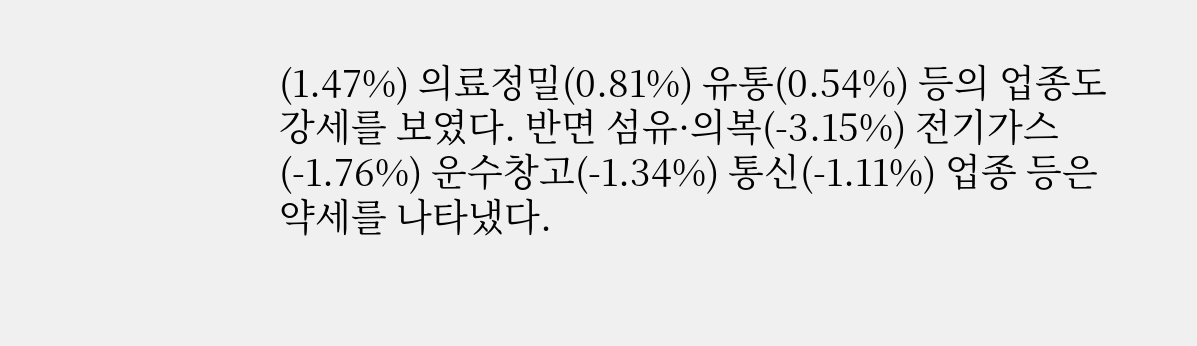(1.47%) 의료정밀(0.81%) 유통(0.54%) 등의 업종도 강세를 보였다. 반면 섬유·의복(-3.15%) 전기가스(-1.76%) 운수창고(-1.34%) 통신(-1.11%) 업종 등은 약세를 나타냈다.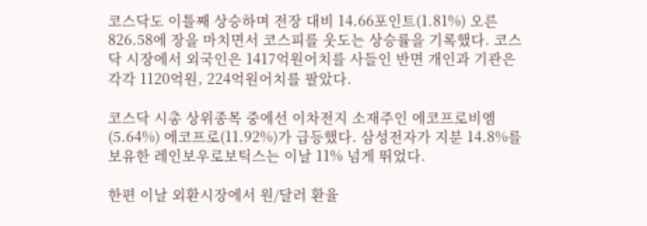코스닥도 이틀째 상승하며 전장 대비 14.66포인트(1.81%) 오른 826.58에 장을 마치면서 코스피를 웃도는 상승률을 기록했다. 코스닥 시장에서 외국인은 1417억원어치를 사들인 반면 개인과 기관은 각각 1120억원, 224억원어치를 팔았다.

코스닥 시총 상위종목 중에선 이차전지 소재주인 에코프로비엠(5.64%) 에코프로(11.92%)가 급등했다. 삼성전자가 지분 14.8%를 보유한 레인보우로보틱스는 이날 11% 넘게 뛰었다.

한편 이날 외환시장에서 원/달러 환율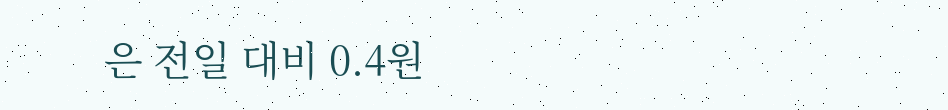은 전일 대비 0.4원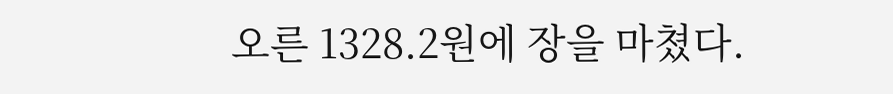오른 1328.2원에 장을 마쳤다.